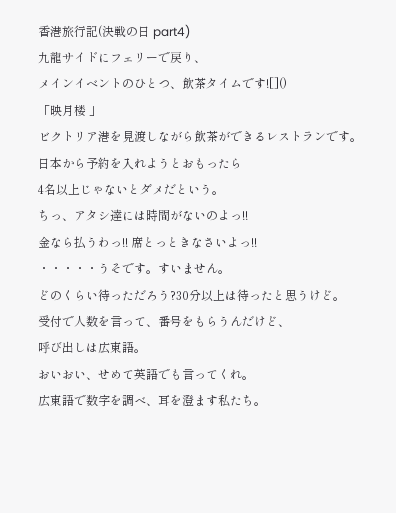香港旅行記(決戦の日 part4)
九龍サイドにフェリーで戻り、
メインイベントのひとつ、飲茶タイムです![]()
「映月楼 」
ビクトリア港を見渡しながら飲茶ができるレストランです。
日本から予約を入れようとおもったら
4名以上じゃないとダメだという。
ちっ、アタシ達には時間がないのよっ!!
金なら払うわっ!! 席とっときなさいよっ!!
・・・・・うそです。すいません。
どのくらい待っただろう?30分以上は待ったと思うけど。
受付で人数を言って、番号をもらうんだけど、
呼び出しは広東語。
おいおい、せめて英語でも言ってくれ。
広東語で数字を調べ、耳を澄ます私たち。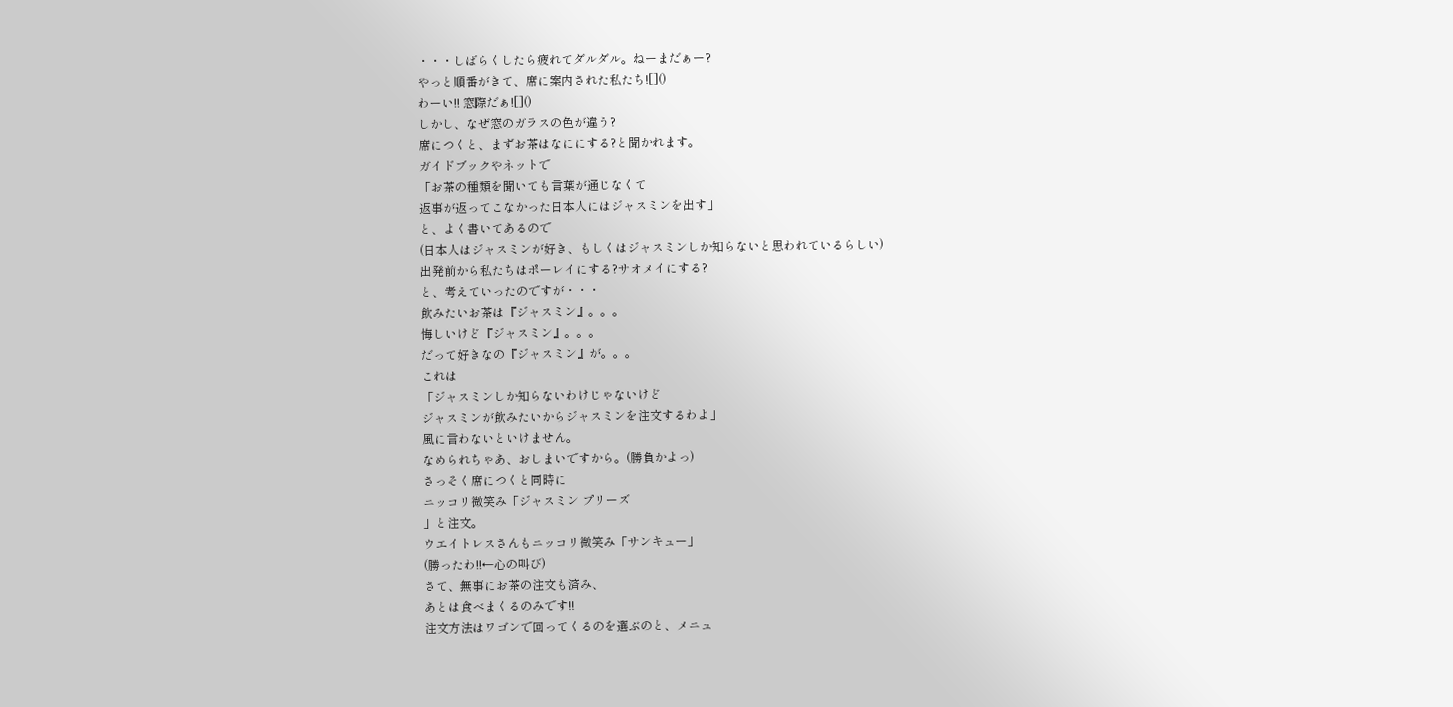・・・しばらくしたら疲れてダルダル。ねーまだぁー?
やっと順番がきて、席に案内された私たち![]()
わーい!! 窓際だぁ![]()
しかし、なぜ窓のガラスの色が違う?
席につくと、まずお茶はなににする?と聞かれます。
ガイドブックやネットで
「お茶の種類を聞いても言葉が通じなくて
返事が返ってこなかった日本人にはジャスミンを出す」
と、よく書いてあるので
(日本人はジャスミンが好き、もしくはジャスミンしか知らないと思われているらしい)
出発前から私たちはポーレイにする?サオメイにする?
と、考えていったのですが・・・
飲みたいお茶は『ジャスミン』。。。
悔しいけど『ジャスミン』。。。
だって好きなの『ジャスミン』が。。。
これは
「ジャスミンしか知らないわけじゃないけど
ジャスミンが飲みたいからジャスミンを注文するわよ」
風に言わないといけません。
なめられちゃあ、おしまいですから。(勝負かよっ)
さっそく席につくと同時に
ニッコリ微笑み「ジャスミン プリーズ
」と注文。
ウエイトレスさんもニッコリ微笑み「サンキュー」
(勝ったわ!!←心の叫び)
さて、無事にお茶の注文も済み、
あとは食べまくるのみです!!
注文方法はワゴンで回ってくるのを選ぶのと、メニュ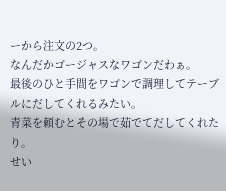ーから注文の2つ。
なんだかゴージャスなワゴンだわぁ。
最後のひと手間をワゴンで調理してテーブルにだしてくれるみたい。
青菜を頼むとその場で茹でてだしてくれたり。
せい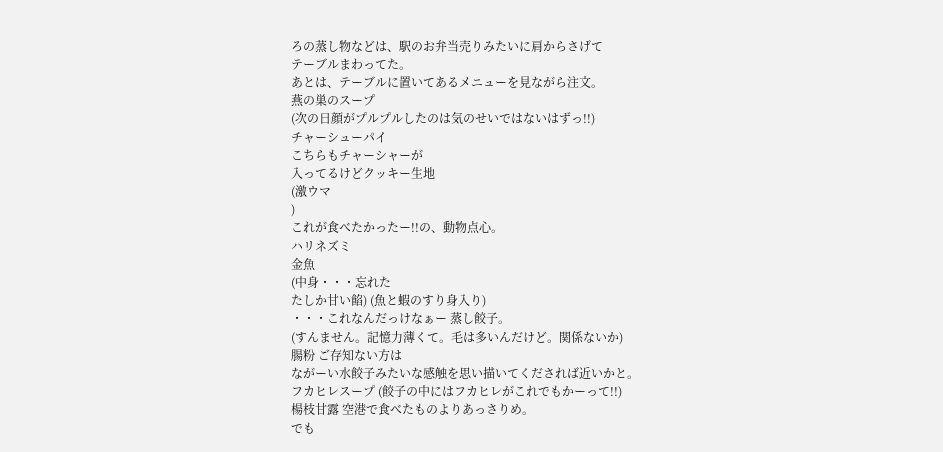ろの蒸し物などは、駅のお弁当売りみたいに肩からさげて
テーブルまわってた。
あとは、テーブルに置いてあるメニューを見ながら注文。
燕の巣のスープ
(次の日顔がプルプルしたのは気のせいではないはずっ!!)
チャーシューパイ
こちらもチャーシャーが
入ってるけどクッキー生地
(激ウマ
)
これが食べたかったー!!の、動物点心。
ハリネズミ
金魚
(中身・・・忘れた
たしか甘い餡) (魚と蝦のすり身入り)
・・・これなんだっけなぁー 蒸し餃子。
(すんません。記憶力薄くて。毛は多いんだけど。関係ないか)
腸粉 ご存知ない方は
ながーい水餃子みたいな感触を思い描いてくだされば近いかと。
フカヒレスープ (餃子の中にはフカヒレがこれでもかーって!!)
楊枝甘露 空港で食べたものよりあっさりめ。
でも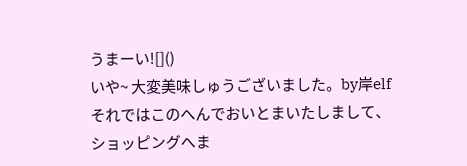うまーい![]()
いや~ 大変美味しゅうございました。by岸elf
それではこのへんでおいとまいたしまして、
ショッピングへま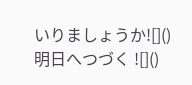いりましょうか![]()
明日へつづく ![]()